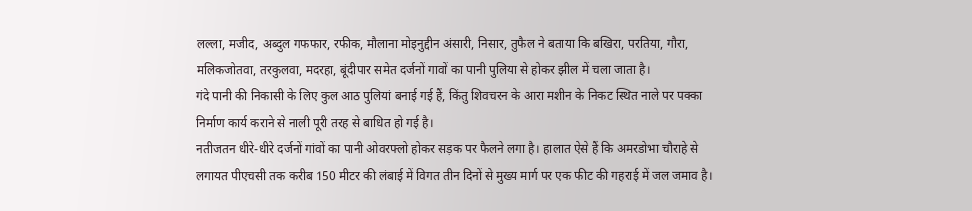लल्ला, मजीद, अब्दुल गफफार, रफीक, मौलाना मोइनुद्दीन अंसारी, निसार, तुफैल ने बताया कि बखिरा, परतिया, गौरा, मलिकजोतवा, तरकुलवा, मदरहा, बूंदीपार समेत दर्जनों गावों का पानी पुलिया से होकर झील में चला जाता है।
गंदे पानी की निकासी के लिए कुल आठ पुलियां बनाई गई हैं, किंतु शिवचरन के आरा मशीन के निकट स्थित नाले पर पक्का निर्माण कार्य कराने से नाली पूरी तरह से बाधित हो गई है।
नतीजतन धीरे-धीरे दर्जनों गांवों का पानी ओवरफ्लो होकर सड़क पर फैलने लगा है। हालात ऐसे हैं कि अमरडोभा चौराहे से लगायत पीएचसी तक करीब 150 मीटर की लंबाई में विगत तीन दिनों से मुख्य मार्ग पर एक फीट की गहराई में जल जमाव है।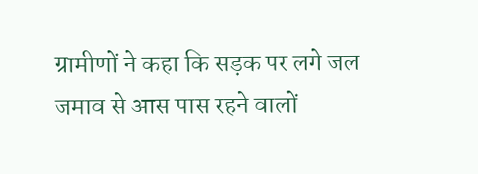ग्रामीणों ने कहा कि सड़क पर लगे जल जमाव से आस पास रहने वालों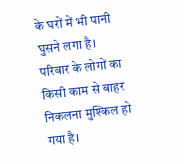के घरों में भी पानी घुसने लगा है। परिवार के लोगों का किसी काम से बाहर निकलना मुश्किल हो गया है।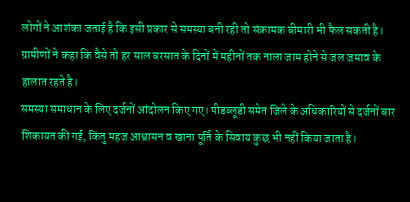लोगों ने आशंका जताई है कि इसी प्रकार से समस्या बनी रही तो संक्रामक बीमारी भी फैल सकती है। ग्रामीणों ने कहा कि वैसे तो हर साल बरसात के दिनों में महीनों तक नाला जाम होने से जल जमाव के हालात रहते है।
समस्या समाधान के लिए दर्जनों आंदोलन किए गए। पीडब्लूडी समेत जिले के अधिकारियों से दर्जनों बार शिकायत की गई, किंतु महज आश्वासन व खाना पूर्ति के सिवाय कुछ भी नहीं किया जाता है।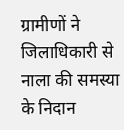ग्रामीणों ने जिलाधिकारी से नाला की समस्या के निदान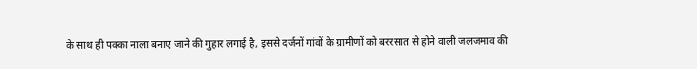के साथ ही पक्का नाला बनाए जाने की गुहार लगाई है, इससे दर्जनों गांवों के ग्रामीणों को बररसात से होने वाली जलजमाव की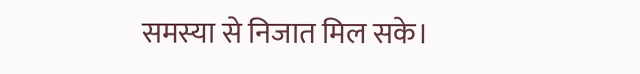समस्या से निजात मिल सके।